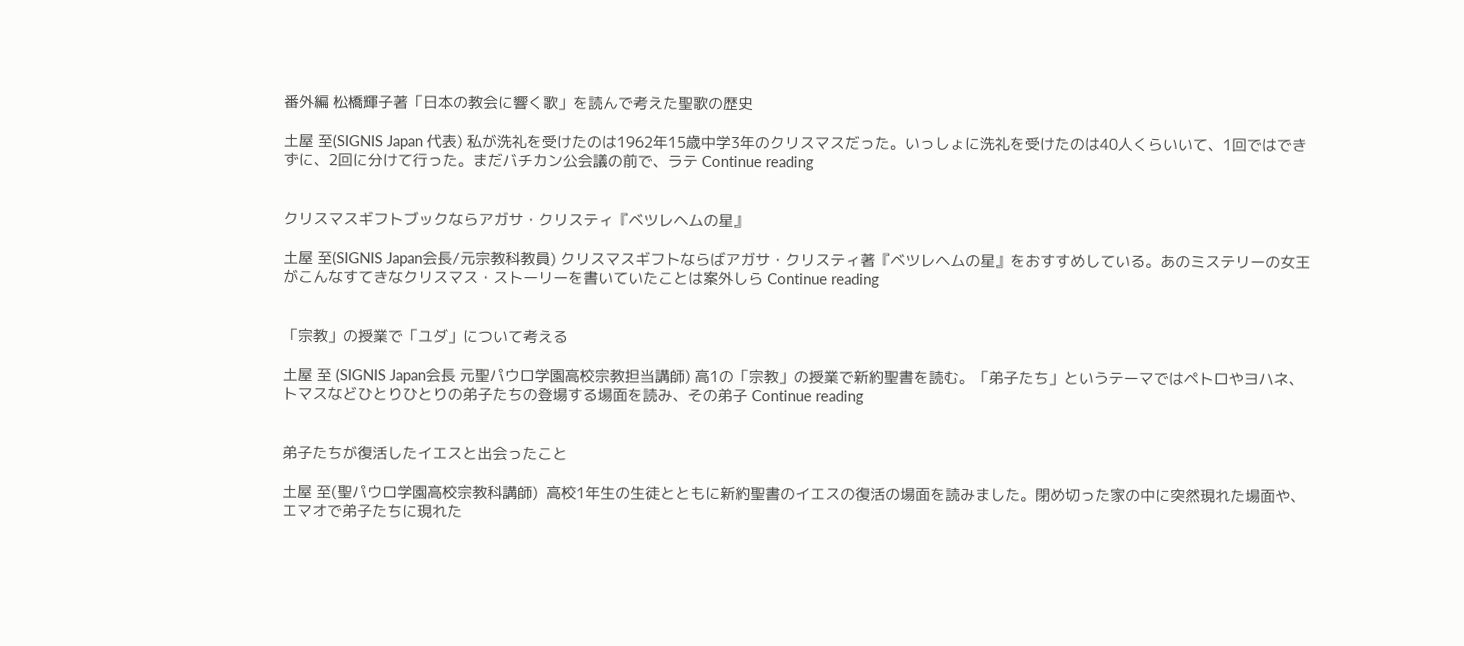番外編 松橋輝子著「日本の教会に響く歌」を読んで考えた聖歌の歴史

土屋 至(SIGNIS Japan 代表) 私が洗礼を受けたのは1962年15歳中学3年のクリスマスだった。いっしょに洗礼を受けたのは40人くらいいて、1回ではできずに、2回に分けて行った。まだバチカン公会議の前で、ラテ Continue reading


クリスマスギフトブックならアガサ・クリスティ『ベツレヘムの星』

土屋 至(SIGNIS Japan会長/元宗教科教員) クリスマスギフトならばアガサ・クリスティ著『ベツレヘムの星』をおすすめしている。あのミステリーの女王がこんなすてきなクリスマス・ストーリーを書いていたことは案外しら Continue reading


「宗教」の授業で「ユダ」について考える

土屋 至 (SIGNIS Japan会長 元聖パウロ学園高校宗教担当講師) 高1の「宗教」の授業で新約聖書を読む。「弟子たち」というテーマではペトロやヨハネ、トマスなどひとりひとりの弟子たちの登場する場面を読み、その弟子 Continue reading


弟子たちが復活したイエスと出会ったこと

土屋 至(聖パウロ学園高校宗教科講師)  高校1年生の生徒とともに新約聖書のイエスの復活の場面を読みました。閉め切った家の中に突然現れた場面や、エマオで弟子たちに現れた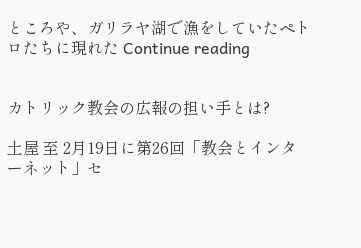ところや、ガリラヤ湖で漁をしていたペトロたちに現れた Continue reading


カトリック教会の広報の担い手とは?

土屋 至 2月19日に第26回「教会とインターネット」セ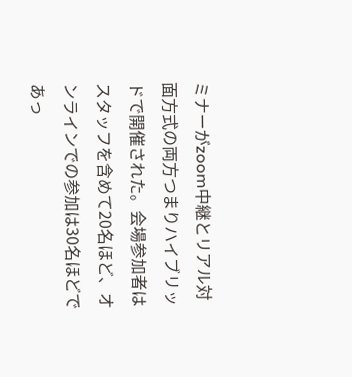ミナーがzoom中継とリアル対面方式の両方つまりハイブリッドで開催された。会場参加者はスタッフを含めて20名ほど、オンラインでの参加は30名ほどであっ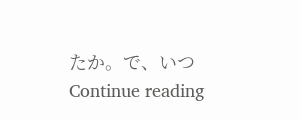たか。で、いつ Continue reading